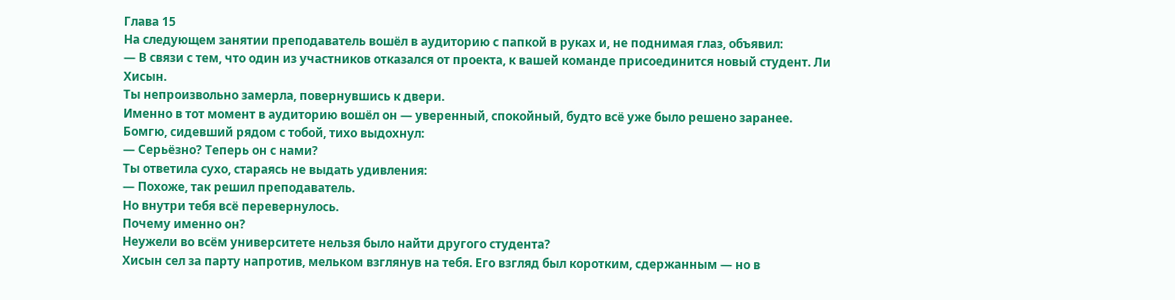Глава 15
На следующем занятии преподаватель вошёл в аудиторию с папкой в руках и, не поднимая глаз, объявил:
— В связи с тем, что один из участников отказался от проекта, к вашей команде присоединится новый студент. Ли Хисын.
Ты непроизвольно замерла, повернувшись к двери.
Именно в тот момент в аудиторию вошёл он — уверенный, спокойный, будто всё уже было решено заранее.
Бомгю, сидевший рядом с тобой, тихо выдохнул:
— Серьёзно? Теперь он с нами?
Ты ответила сухо, стараясь не выдать удивления:
— Похоже, так решил преподаватель.
Но внутри тебя всё перевернулось.
Почему именно он?
Неужели во всём университете нельзя было найти другого студента?
Хисын сел за парту напротив, мельком взглянув на тебя. Его взгляд был коротким, сдержанным — но в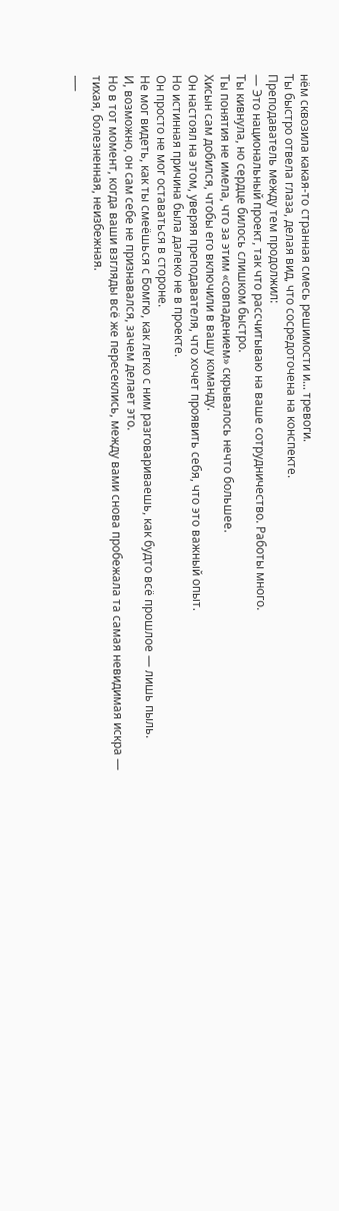нём сквозила какая-то странная смесь решимости и... тревоги.
Ты быстро отвела глаза, делая вид, что сосредоточена на конспекте.
Преподаватель между тем продолжил:
— Это национальный проект, так что рассчитываю на ваше сотрудничество. Работы много.
Ты кивнула, но сердце билось слишком быстро.
Ты понятия не имела, что за этим «совпадением» скрывалось нечто большее.
Хисын сам добился, чтобы его включили в вашу команду.
Он настоял на этом, уверяя преподавателя, что хочет проявить себя, что это важный опыт.
Но истинная причина была далеко не в проекте.
Он просто не мог оставаться в стороне.
Не мог видеть, как ты смеёшься с Бомгю, как легко с ним разговариваешь, как будто всё прошлое — лишь пыль.
И, возможно, он сам себе не признавался, зачем делает это.
Но в тот момент, когда ваши взгляды всё же пересеклись, между вами снова пробежала та самая невидимая искра — тихая, болезненная, неизбежная.
___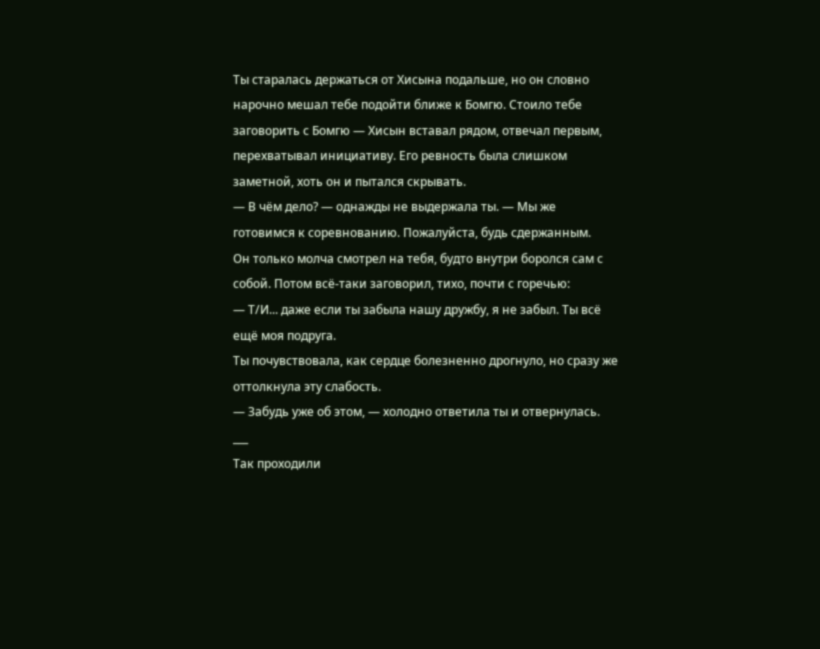Ты старалась держаться от Хисына подальше, но он словно нарочно мешал тебе подойти ближе к Бомгю. Стоило тебе заговорить с Бомгю — Хисын вставал рядом, отвечал первым, перехватывал инициативу. Его ревность была слишком заметной, хоть он и пытался скрывать.
— В чём дело? — однажды не выдержала ты. — Мы же готовимся к соревнованию. Пожалуйста, будь сдержанным.
Он только молча смотрел на тебя, будто внутри боролся сам с собой. Потом всё-таки заговорил, тихо, почти с горечью:
— Т/И... даже если ты забыла нашу дружбу, я не забыл. Ты всё ещё моя подруга.
Ты почувствовала, как сердце болезненно дрогнуло, но сразу же оттолкнула эту слабость.
— Забудь уже об этом, — холодно ответила ты и отвернулась.
___
Так проходили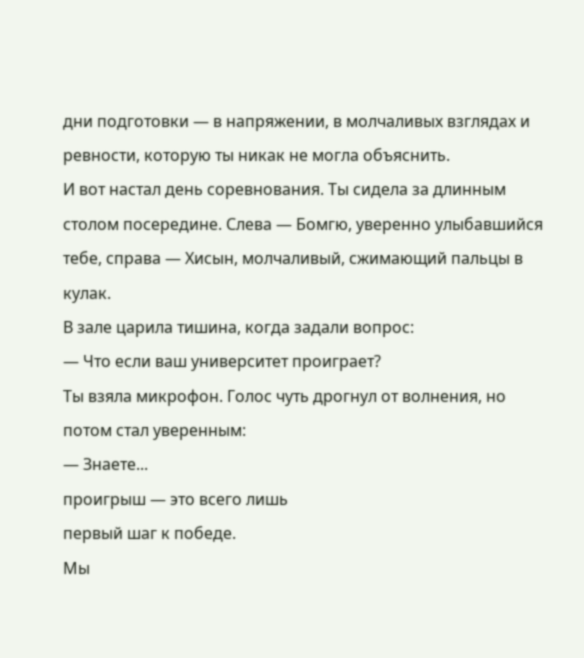дни подготовки — в напряжении, в молчаливых взглядах и ревности, которую ты никак не могла объяснить.
И вот настал день соревнования. Ты сидела за длинным столом посередине. Слева — Бомгю, уверенно улыбавшийся тебе, справа — Хисын, молчаливый, сжимающий пальцы в кулак.
В зале царила тишина, когда задали вопрос:
— Что если ваш университет проиграет?
Ты взяла микрофон. Голос чуть дрогнул от волнения, но потом стал уверенным:
— Знаете...
проигрыш — это всего лишь
первый шаг к победе.
Мы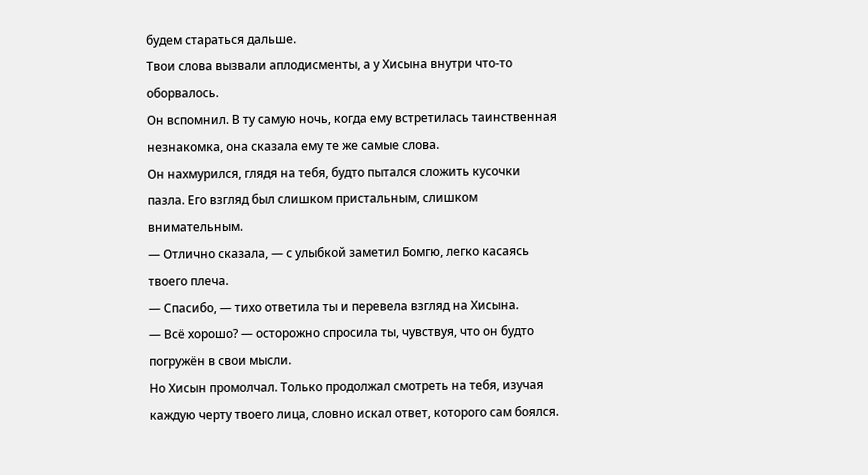будем стараться дальше.
Твои слова вызвали аплодисменты, а у Хисына внутри что-то оборвалось.
Он вспомнил. В ту самую ночь, когда ему встретилась таинственная незнакомка, она сказала ему те же самые слова.
Он нахмурился, глядя на тебя, будто пытался сложить кусочки пазла. Его взгляд был слишком пристальным, слишком внимательным.
— Отлично сказала, — с улыбкой заметил Бомгю, легко касаясь твоего плеча.
— Спасибо, — тихо ответила ты и перевела взгляд на Хисына.
— Всё хорошо? — осторожно спросила ты, чувствуя, что он будто погружён в свои мысли.
Но Хисын промолчал. Только продолжал смотреть на тебя, изучая каждую черту твоего лица, словно искал ответ, которого сам боялся.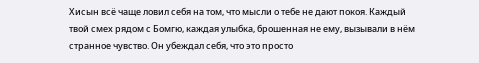Хисын всё чаще ловил себя на том, что мысли о тебе не дают покоя. Каждый твой смех рядом с Бомгю, каждая улыбка, брошенная не ему, вызывали в нём странное чувство. Он убеждал себя, что это просто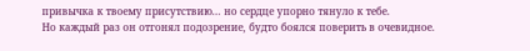привычка к твоему присутствию... но сердце упорно тянуло к тебе.
Но каждый раз он отгонял подозрение, будто боялся поверить в очевидное.